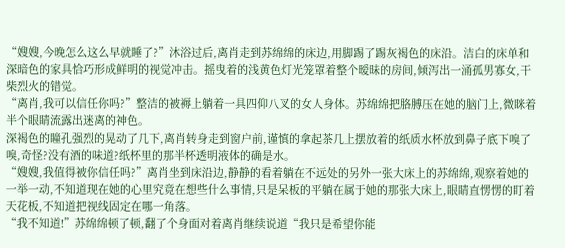“嫂嫂,今晚怎么这么早就睡了?”沐浴过后,离肖走到苏绵绵的床边,用脚踢了踢灰褐色的床沿。洁白的床单和深暗色的家具恰巧形成鲜明的视觉冲击。摇曳着的浅黄色灯光笼罩着整个暧昧的房间,倾泻出一涌孤男寡女,干柴烈火的错觉。
“离肖,我可以信任你吗?”整洁的被褥上躺着一具四仰八叉的女人身体。苏绵绵把胳膊压在她的脑门上,微眯着半个眼睛流露出迷离的神色。
深褐色的瞳孔强烈的晃动了几下,离肖转身走到窗户前,谨慎的拿起茶几上摆放着的纸质水杯放到鼻子底下嗅了嗅,奇怪?没有酒的味道?纸杯里的那半杯透明液体的确是水。
“嫂嫂,我值得被你信任吗?”离肖坐到床沿边,静静的看着躺在不远处的另外一张大床上的苏绵绵,观察着她的一举一动,不知道现在她的心里究竟在想些什么事情,只是呆板的平躺在属于她的那张大床上,眼睛直愣愣的盯着天花板,不知道把视线固定在哪一角落。
“我不知道!”苏绵绵顿了顿,翻了个身面对着离肖继续说道“我只是希望你能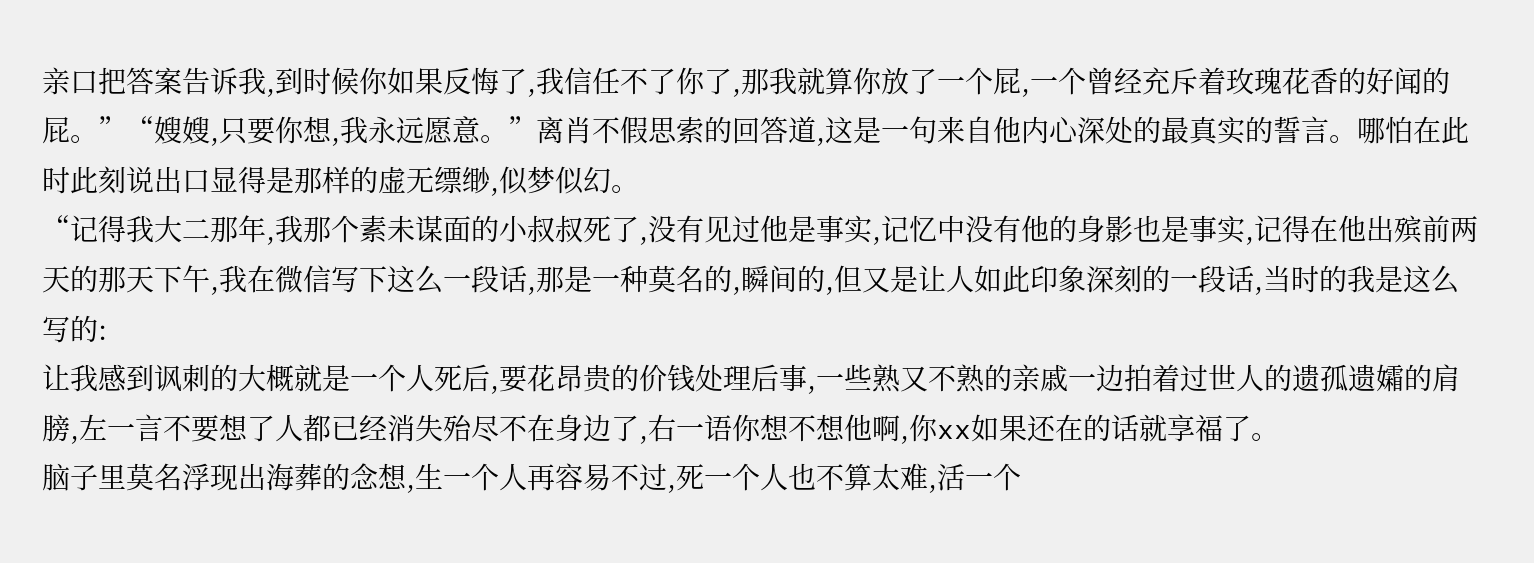亲口把答案告诉我,到时候你如果反悔了,我信任不了你了,那我就算你放了一个屁,一个曾经充斥着玫瑰花香的好闻的屁。”“嫂嫂,只要你想,我永远愿意。”离肖不假思索的回答道,这是一句来自他内心深处的最真实的誓言。哪怕在此时此刻说出口显得是那样的虚无缥缈,似梦似幻。
“记得我大二那年,我那个素未谋面的小叔叔死了,没有见过他是事实,记忆中没有他的身影也是事实,记得在他出殡前两天的那天下午,我在微信写下这么一段话,那是一种莫名的,瞬间的,但又是让人如此印象深刻的一段话,当时的我是这么写的:
让我感到讽刺的大概就是一个人死后,要花昂贵的价钱处理后事,一些熟又不熟的亲戚一边拍着过世人的遗孤遗孀的肩膀,左一言不要想了人都已经消失殆尽不在身边了,右一语你想不想他啊,你xx如果还在的话就享福了。
脑子里莫名浮现出海葬的念想,生一个人再容易不过,死一个人也不算太难,活一个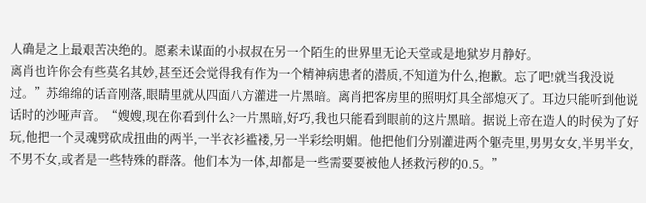人确是之上最艰苦决绝的。愿素未谋面的小叔叔在另一个陌生的世界里无论天堂或是地狱岁月静好。
离肖也许你会有些莫名其妙,甚至还会觉得我有作为一个精神病患者的潜质,不知道为什么,抱歉。忘了吧!就当我没说过。”苏绵绵的话音刚落,眼睛里就从四面八方灌进一片黑暗。离肖把客房里的照明灯具全部熄灭了。耳边只能听到他说话时的沙哑声音。“嫂嫂,现在你看到什么?一片黑暗,好巧,我也只能看到眼前的这片黑暗。据说上帝在造人的时侯为了好玩,他把一个灵魂劈砍成扭曲的两半,一半衣衫褴褛,另一半彩绘明媚。他把他们分别灌进两个躯壳里,男男女女,半男半女,不男不女,或者是一些特殊的群落。他们本为一体,却都是一些需要要被他人拯救污秽的0.5。”